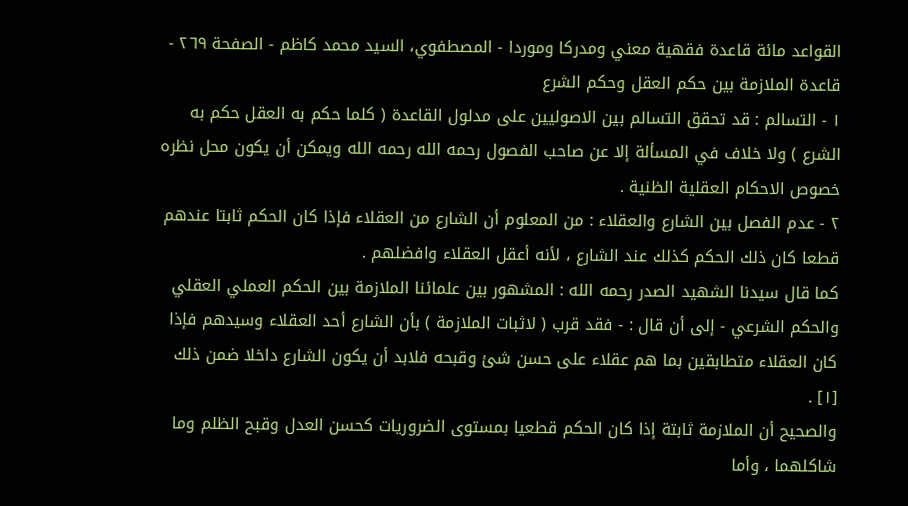القواعد مائة قاعدة فقهية معني ومدرکا وموردا - المصطفوي، السيد محمد كاظم - الصفحة ٢٦٩ - قاعدة الملازمة بين حكم العقل وحكم الشرع
١ - التسالم : قد تحقق التسالم بين الاصوليين على مدلول القاعدة ( كلما حكم به العقل حكم به الشرع ) ولا خلاف في المسألة إلا عن صاحب الفصول رحمه الله رحمه الله ويمكن أن يكون محل نظره خصوص الاحكام العقلية الظنية .
٢ - عدم الفصل بين الشارع والعقلاء : من المعلوم أن الشارع من العقلاء فإذا كان الحكم ثابتا عندهم قطعا كان ذلك الحكم كذلك عند الشارع ، لأنه أعقل العقلاء وافضلهم .
كما قال سيدنا الشهيد الصدر رحمه الله : المشهور بين علمائنا الملازمة بين الحكم العملي العقلي والحكم الشرعي - إلى أن قال : - فقد قرب ( لاثبات الملازمة ) بأن الشارع أحد العقلاء وسيدهم فإذا كان العقلاء متطابقين بما هم عقلاء على حسن شئ وقبحه فلابد أن يكون الشارع داخلا ضمن ذلك [١] .
والصحيح أن الملازمة ثابتة إذا كان الحكم قطعيا بمستوى الضروريات كحسن العدل وقبح الظلم وما شاكلهما ، وأما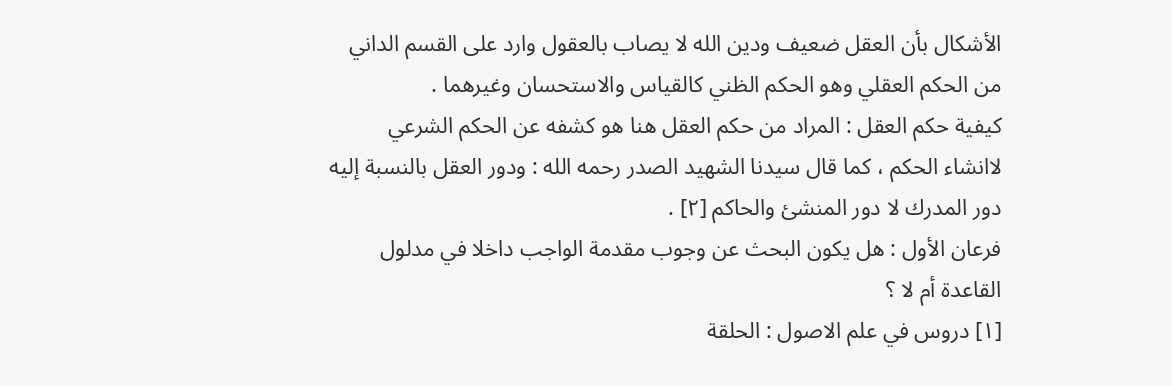الأشكال بأن العقل ضعيف ودين الله لا يصاب بالعقول وارد على القسم الداني من الحكم العقلي وهو الحكم الظني كالقياس والاستحسان وغيرهما .
كيفية حكم العقل : المراد من حكم العقل هنا هو كشفه عن الحكم الشرعي لاانشاء الحكم ، كما قال سيدنا الشهيد الصدر رحمه الله : ودور العقل بالنسبة إليه دور المدرك لا دور المنشئ والحاكم [٢] .
فرعان الأول : هل يكون البحث عن وجوب مقدمة الواجب داخلا في مدلول القاعدة أم لا ؟
[١] دروس في علم الاصول : الحلقة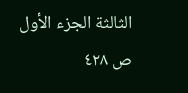الثالثة الجزء الأول ص ٤٢٨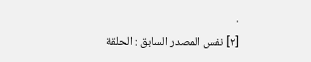.
[٢] نفس المصدر السابق : الحلقة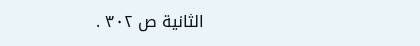الثانية ص ٣٠٢ .